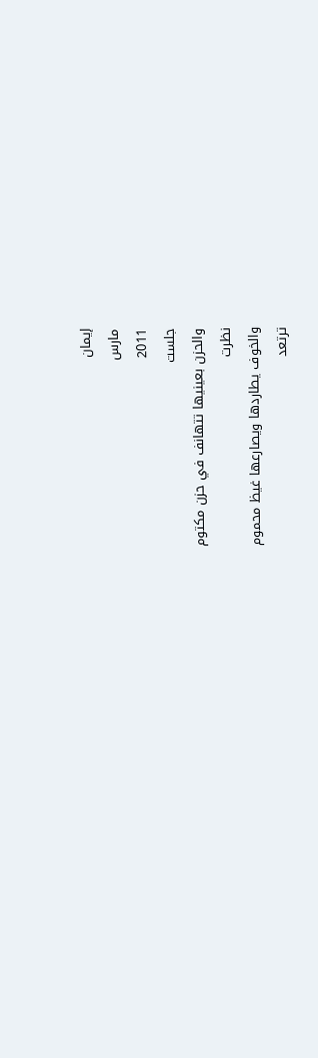إيمان
مارس
2011
جلست
والحزن بعينيها تتهانف في حزن مكتوم
نظرت
والخوف يطاردها ويصارعها غيظ محموم
ترتعد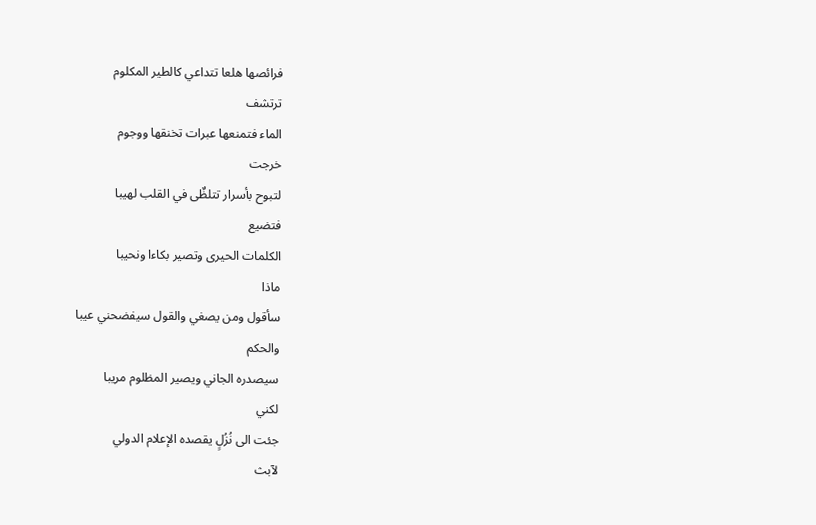فرائصها هلعا تتداعي كالطير المكلوم
ترتشف
الماء فتمنعها عبرات تخنقها ووجوم
خرجت
لتبوح بأسرار تتلظٌى في القلب لهيبا
فتضيع
الكلمات الحيرى وتصير بكاءا ونحيبا
ماذا
سأقول ومن يصغي والقول سيفضحني عيبا
والحكم
سيصدره الجاني ويصير المظلوم مريبا
لكني
جئت الى نُزُلٍ يقصده الإعلام الدولي
لآبث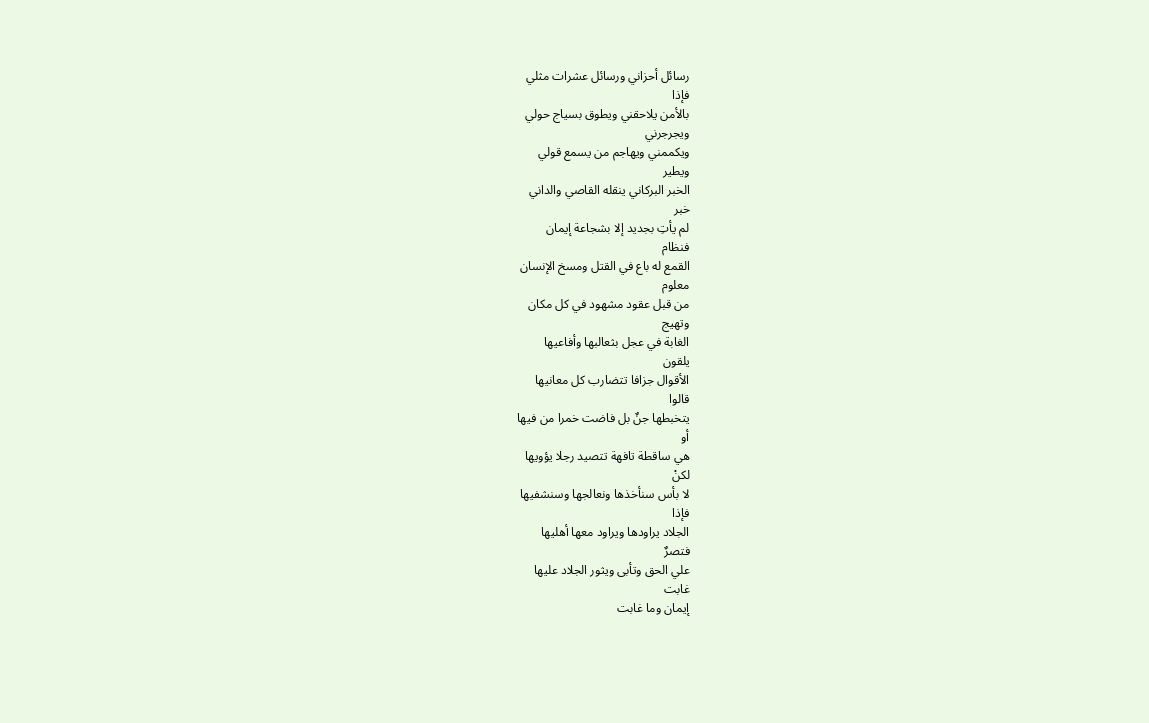رسائل أحزاني ورسائل عشرات مثلي
فإذا
بالأمن يلاحقني ويطوق بسياج حولي
ويجرجرني
ويكممني ويهاجم من يسمع قولي
ويطير
الخبر البركاني ينقله القاصي والداني
خبر
لم يأتِ بجديد إلا بشجاعة إيمان
فنظام
القمع له باع في القتل ومسخ الإنسان
معلوم
من قبل عقود مشهود في كل مكان
وتهيج
الغابة في عجل بثعالبها وأفاعيها
يلقون
الأقوال جزافا تتضارب كل معانيها
قالوا
يتخبطها جنٌ بل فاضت خمرا من فيها
أو
هي ساقطة تافهة تتصيد رجلا يؤويها
لكنْ
لا بأس سنأخذها ونعالجها وسنشفيها
فإذا
الجلاد يراودها ويراود معها أهليها
فتصرٌ
علي الحق وتأبى ويثور الجلاد عليها
غابت
إيمان وما غابت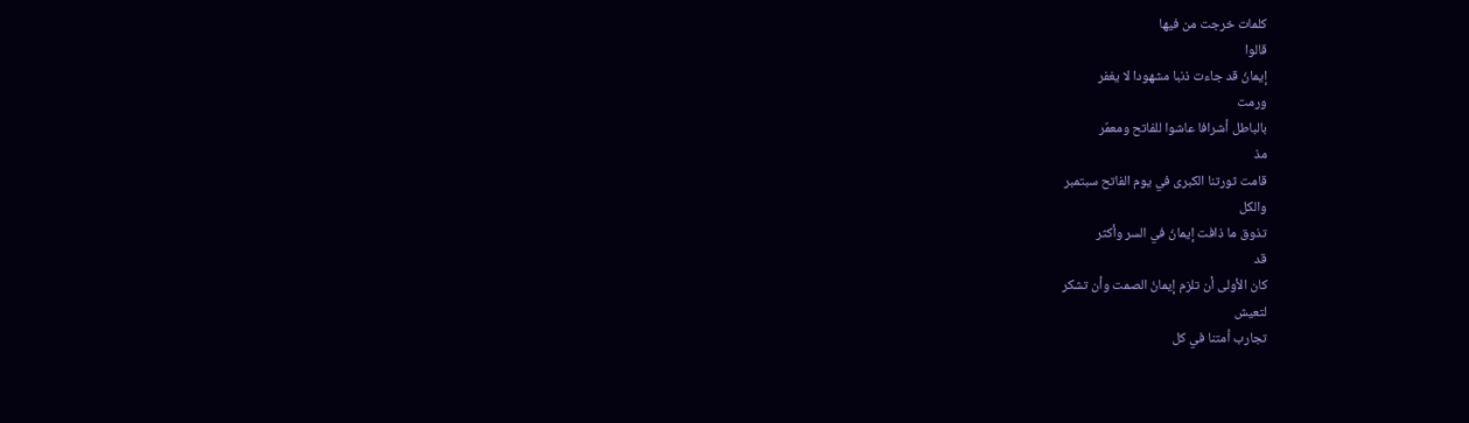كلمات خرجت من فيها
قالوا
إيمانُ قد جاءت ذنبا مشهودا لا يغفر
ورمت
بالباطل أشرافا عاشوا للفاتح ومعمٌر
مذ
قامت ثورتنا الكبرى في يوم الفاتح سبتمبر
والكل
تذوق ما ذافت إيمانُ في السر وأكثر
قد
كان الأولى أن تلزم إيمانُ الصمت وأن تشكر
لتعيش
تجارب أمتنا في كل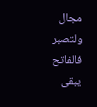مجال ولتصبر
فالفاتح
يبقى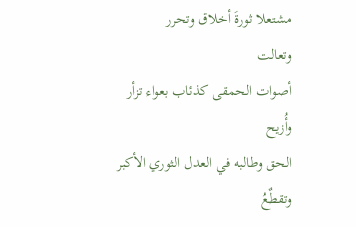مشتعلا ثورةَ أخلاق وتحرر
وتعالت
أصوات الحمقى كذئاب بعواء تزأر
وأُزيح
الحق وطالبه في العدل الثوري الأكبر
وتقطٌعُ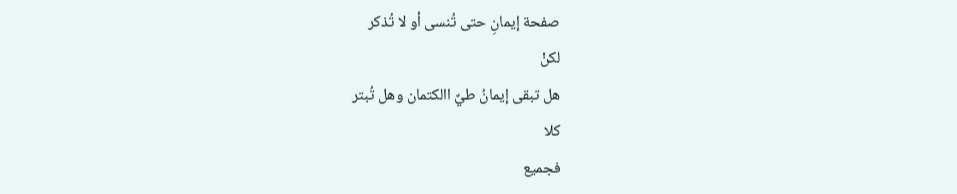صفحة إيمانِ حتى تُنسى أو لا تُذكر
لكنْ
هل تبقى إيمانُ طيٌ االكتمان وهل تُبتر
كلا
فجميع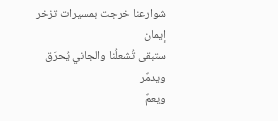شوارعنا خرجت بمسيرات تزخر
إيمان
ستبقى تُشعلُنا والجاني يُحرَق ويدمٌر
ويعمٌ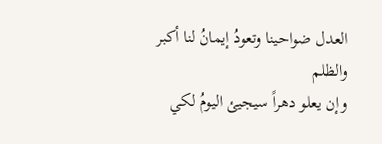العدل ضواحينا وتعودُ إيمانُ لنا أكبر
والظلم
وإن يعلو دهراً سيجيئ اليومُ لكي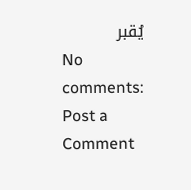يُقبر
No comments:
Post a Comment